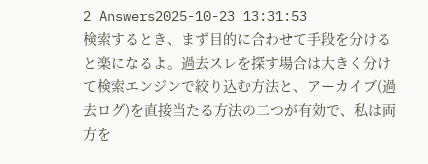2 Answers2025-10-23 13:31:53
検索するとき、まず目的に合わせて手段を分けると楽になるよ。過去スレを探す場合は大きく分けて検索エンジンで絞り込む方法と、アーカイブ(過去ログ)を直接当たる方法の二つが有効で、私は両方を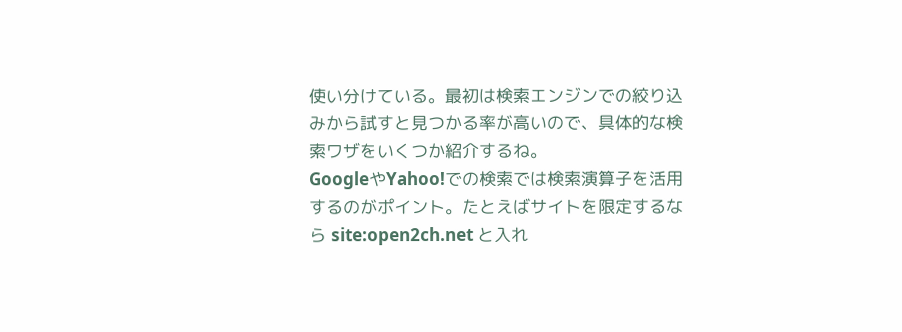使い分けている。最初は検索エンジンでの絞り込みから試すと見つかる率が高いので、具体的な検索ワザをいくつか紹介するね。
GoogleやYahoo!での検索では検索演算子を活用するのがポイント。たとえばサイトを限定するなら site:open2ch.net と入れ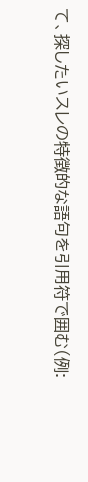て、探したいスレの特徴的な語句を引用符で囲む(例: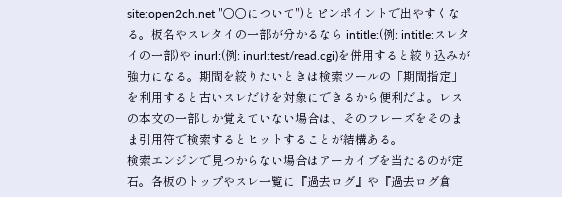site:open2ch.net "○○について")とピンポイントで出やすくなる。板名やスレタイの一部が分かるなら intitle:(例: intitle:スレタイの一部)や inurl:(例: inurl:test/read.cgi)を併用すると絞り込みが強力になる。期間を絞りたいときは検索ツールの「期間指定」を利用すると古いスレだけを対象にできるから便利だよ。レスの本文の一部しか覚えていない場合は、そのフレーズをそのまま引用符で検索するとヒットすることが結構ある。
検索エンジンで見つからない場合はアーカイブを当たるのが定石。各板のトップやスレ一覧に『過去ログ』や『過去ログ倉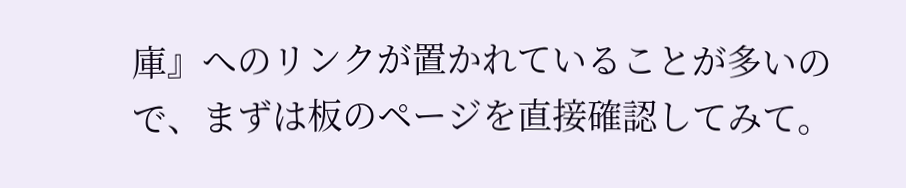庫』へのリンクが置かれていることが多いので、まずは板のページを直接確認してみて。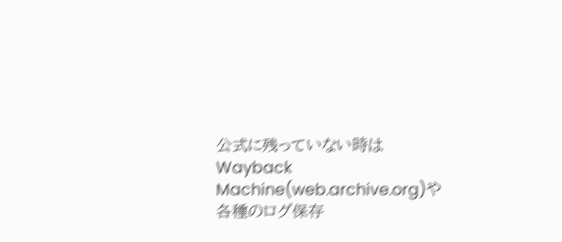公式に残っていない時は Wayback Machine(web.archive.org)や各種のログ保存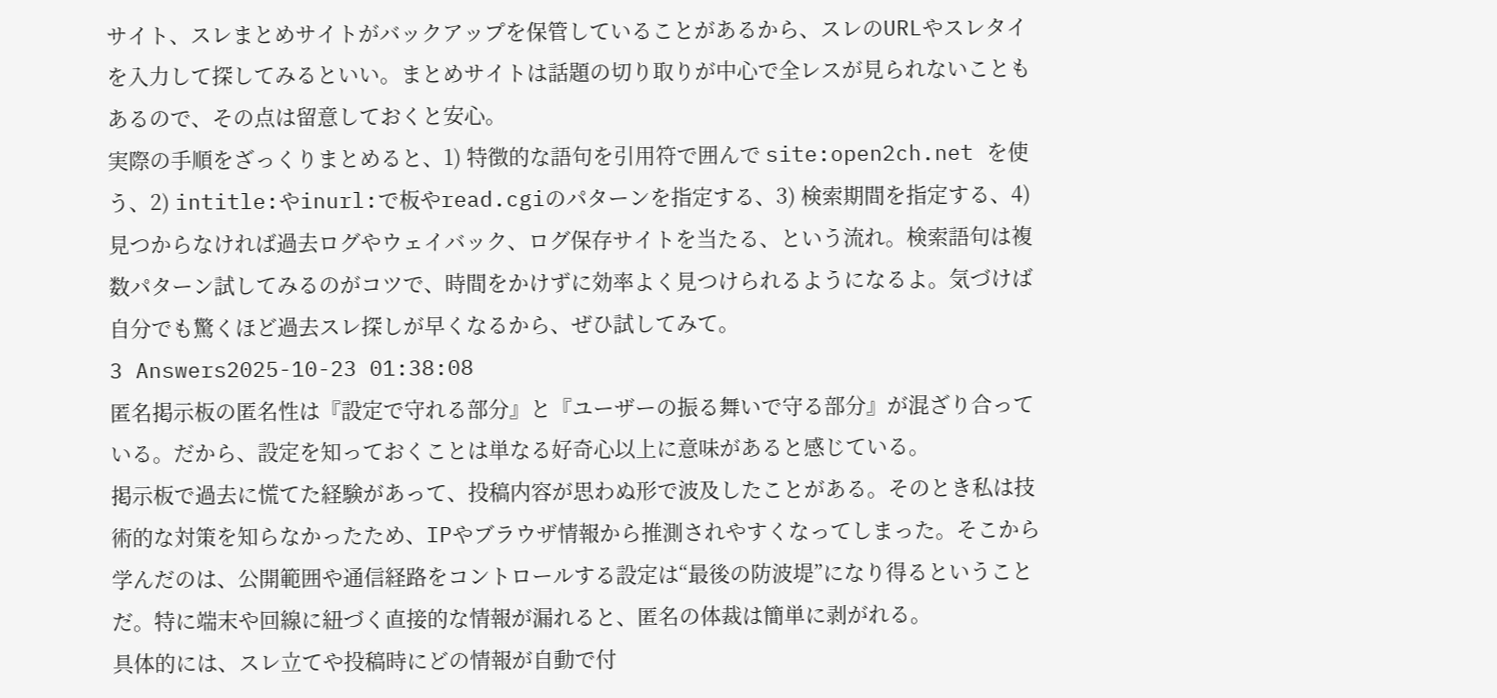サイト、スレまとめサイトがバックアップを保管していることがあるから、スレのURLやスレタイを入力して探してみるといい。まとめサイトは話題の切り取りが中心で全レスが見られないこともあるので、その点は留意しておくと安心。
実際の手順をざっくりまとめると、1) 特徴的な語句を引用符で囲んで site:open2ch.net を使う、2) intitle:やinurl:で板やread.cgiのパターンを指定する、3) 検索期間を指定する、4) 見つからなければ過去ログやウェイバック、ログ保存サイトを当たる、という流れ。検索語句は複数パターン試してみるのがコツで、時間をかけずに効率よく見つけられるようになるよ。気づけば自分でも驚くほど過去スレ探しが早くなるから、ぜひ試してみて。
3 Answers2025-10-23 01:38:08
匿名掲示板の匿名性は『設定で守れる部分』と『ユーザーの振る舞いで守る部分』が混ざり合っている。だから、設定を知っておくことは単なる好奇心以上に意味があると感じている。
掲示板で過去に慌てた経験があって、投稿内容が思わぬ形で波及したことがある。そのとき私は技術的な対策を知らなかったため、IPやブラウザ情報から推測されやすくなってしまった。そこから学んだのは、公開範囲や通信経路をコントロールする設定は“最後の防波堤”になり得るということだ。特に端末や回線に紐づく直接的な情報が漏れると、匿名の体裁は簡単に剥がれる。
具体的には、スレ立てや投稿時にどの情報が自動で付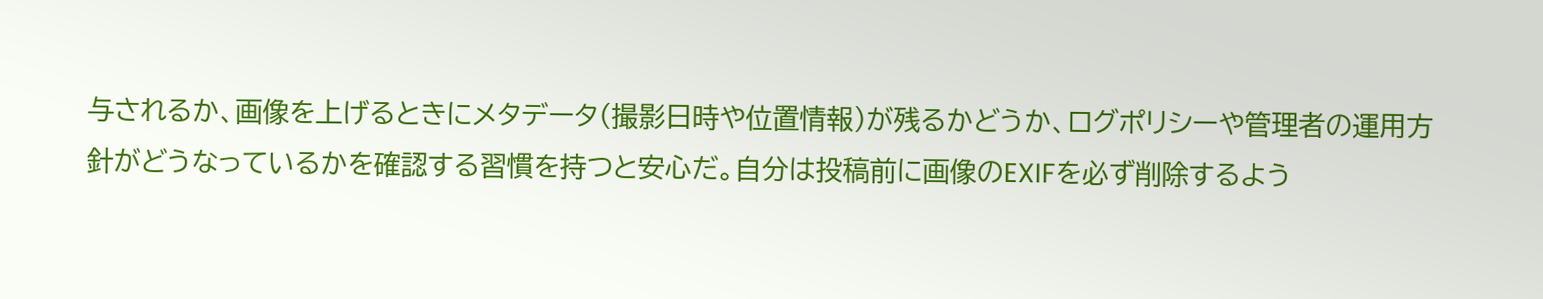与されるか、画像を上げるときにメタデータ(撮影日時や位置情報)が残るかどうか、ログポリシーや管理者の運用方針がどうなっているかを確認する習慣を持つと安心だ。自分は投稿前に画像のEXIFを必ず削除するよう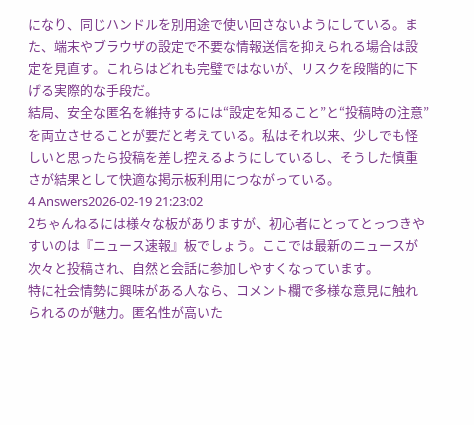になり、同じハンドルを別用途で使い回さないようにしている。また、端末やブラウザの設定で不要な情報送信を抑えられる場合は設定を見直す。これらはどれも完璧ではないが、リスクを段階的に下げる実際的な手段だ。
結局、安全な匿名を維持するには“設定を知ること”と“投稿時の注意”を両立させることが要だと考えている。私はそれ以来、少しでも怪しいと思ったら投稿を差し控えるようにしているし、そうした慎重さが結果として快適な掲示板利用につながっている。
4 Answers2026-02-19 21:23:02
2ちゃんねるには様々な板がありますが、初心者にとってとっつきやすいのは『ニュース速報』板でしょう。ここでは最新のニュースが次々と投稿され、自然と会話に参加しやすくなっています。
特に社会情勢に興味がある人なら、コメント欄で多様な意見に触れられるのが魅力。匿名性が高いた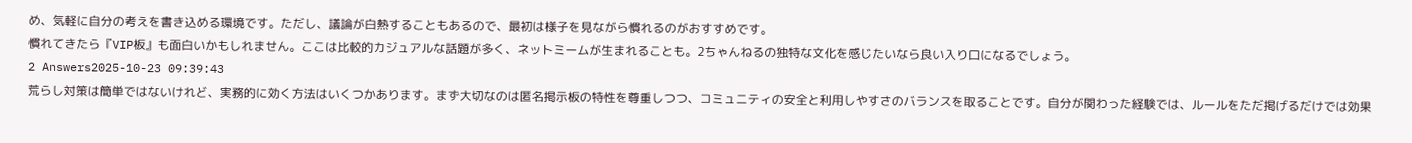め、気軽に自分の考えを書き込める環境です。ただし、議論が白熱することもあるので、最初は様子を見ながら慣れるのがおすすめです。
慣れてきたら『VIP板』も面白いかもしれません。ここは比較的カジュアルな話題が多く、ネットミームが生まれることも。2ちゃんねるの独特な文化を感じたいなら良い入り口になるでしょう。
2 Answers2025-10-23 09:39:43
荒らし対策は簡単ではないけれど、実務的に効く方法はいくつかあります。まず大切なのは匿名掲示板の特性を尊重しつつ、コミュニティの安全と利用しやすさのバランスを取ることです。自分が関わった経験では、ルールをただ掲げるだけでは効果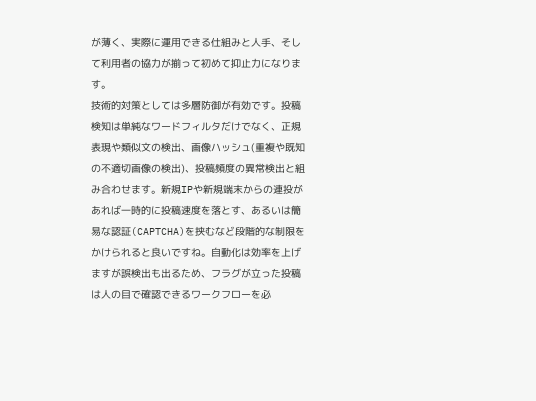が薄く、実際に運用できる仕組みと人手、そして利用者の協力が揃って初めて抑止力になります。
技術的対策としては多層防御が有効です。投稿検知は単純なワードフィルタだけでなく、正規表現や類似文の検出、画像ハッシュ(重複や既知の不適切画像の検出)、投稿頻度の異常検出と組み合わせます。新規IPや新規端末からの連投があれば一時的に投稿速度を落とす、あるいは簡易な認証(CAPTCHA)を挟むなど段階的な制限をかけられると良いですね。自動化は効率を上げますが誤検出も出るため、フラグが立った投稿は人の目で確認できるワークフローを必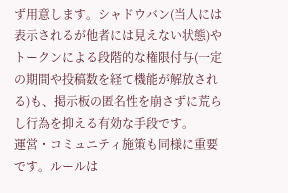ず用意します。シャドウバン(当人には表示されるが他者には見えない状態)やトークンによる段階的な権限付与(一定の期間や投稿数を経て機能が解放される)も、掲示板の匿名性を崩さずに荒らし行為を抑える有効な手段です。
運営・コミュニティ施策も同様に重要です。ルールは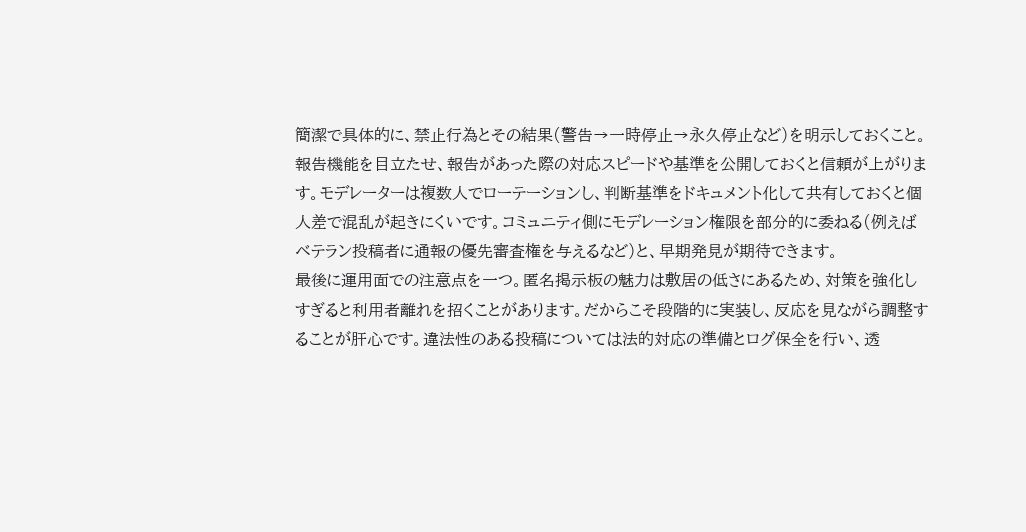簡潔で具体的に、禁止行為とその結果(警告→一時停止→永久停止など)を明示しておくこと。報告機能を目立たせ、報告があった際の対応スピードや基準を公開しておくと信頼が上がります。モデレーターは複数人でローテーションし、判断基準をドキュメント化して共有しておくと個人差で混乱が起きにくいです。コミュニティ側にモデレーション権限を部分的に委ねる(例えばベテラン投稿者に通報の優先審査権を与えるなど)と、早期発見が期待できます。
最後に運用面での注意点を一つ。匿名掲示板の魅力は敷居の低さにあるため、対策を強化しすぎると利用者離れを招くことがあります。だからこそ段階的に実装し、反応を見ながら調整することが肝心です。違法性のある投稿については法的対応の準備とログ保全を行い、透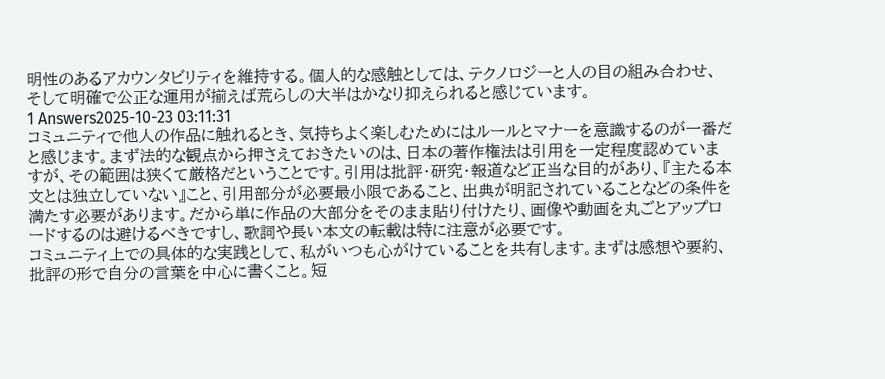明性のあるアカウンタビリティを維持する。個人的な感触としては、テクノロジーと人の目の組み合わせ、そして明確で公正な運用が揃えば荒らしの大半はかなり抑えられると感じています。
1 Answers2025-10-23 03:11:31
コミュニティで他人の作品に触れるとき、気持ちよく楽しむためにはルールとマナーを意識するのが一番だと感じます。まず法的な観点から押さえておきたいのは、日本の著作権法は引用を一定程度認めていますが、その範囲は狭くて厳格だということです。引用は批評・研究・報道など正当な目的があり、『主たる本文とは独立していない』こと、引用部分が必要最小限であること、出典が明記されていることなどの条件を満たす必要があります。だから単に作品の大部分をそのまま貼り付けたり、画像や動画を丸ごとアップロードするのは避けるべきですし、歌詞や長い本文の転載は特に注意が必要です。
コミュニティ上での具体的な実践として、私がいつも心がけていることを共有します。まずは感想や要約、批評の形で自分の言葉を中心に書くこと。短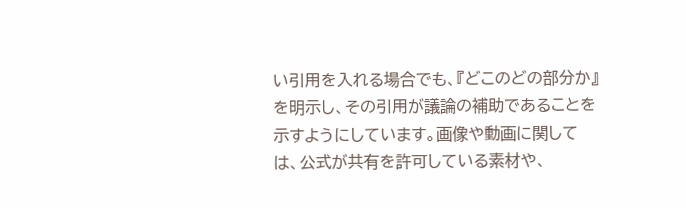い引用を入れる場合でも、『どこのどの部分か』を明示し、その引用が議論の補助であることを示すようにしています。画像や動画に関しては、公式が共有を許可している素材や、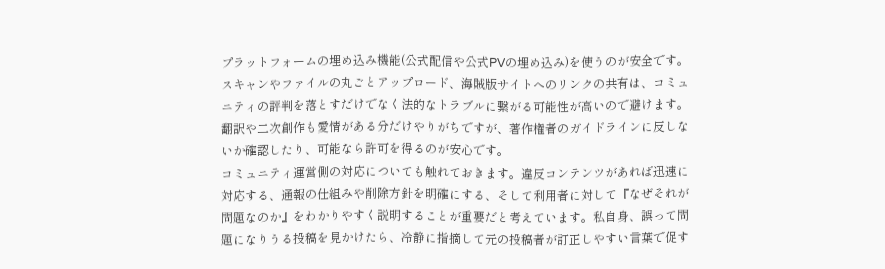プラットフォームの埋め込み機能(公式配信や公式PVの埋め込み)を使うのが安全です。スキャンやファイルの丸ごとアップロード、海賊版サイトへのリンクの共有は、コミュニティの評判を落とすだけでなく法的なトラブルに繋がる可能性が高いので避けます。翻訳や二次創作も愛情がある分だけやりがちですが、著作権者のガイドラインに反しないか確認したり、可能なら許可を得るのが安心です。
コミュニティ運営側の対応についても触れておきます。違反コンテンツがあれば迅速に対応する、通報の仕組みや削除方針を明確にする、そして利用者に対して『なぜそれが問題なのか』をわかりやすく説明することが重要だと考えています。私自身、誤って問題になりうる投稿を見かけたら、冷静に指摘して元の投稿者が訂正しやすい言葉で促す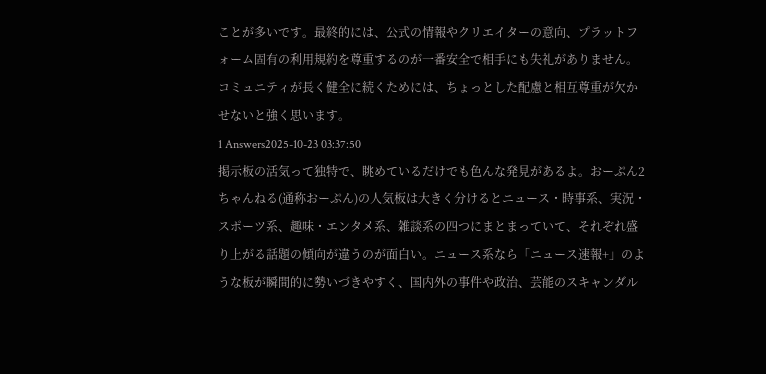ことが多いです。最終的には、公式の情報やクリエイターの意向、プラットフォーム固有の利用規約を尊重するのが一番安全で相手にも失礼がありません。コミュニティが長く健全に続くためには、ちょっとした配慮と相互尊重が欠かせないと強く思います。
1 Answers2025-10-23 03:37:50
掲示板の活気って独特で、眺めているだけでも色んな発見があるよ。おーぷん2ちゃんねる(通称おーぷん)の人気板は大きく分けるとニュース・時事系、実況・スポーツ系、趣味・エンタメ系、雑談系の四つにまとまっていて、それぞれ盛り上がる話題の傾向が違うのが面白い。ニュース系なら「ニュース速報+」のような板が瞬間的に勢いづきやすく、国内外の事件や政治、芸能のスキャンダル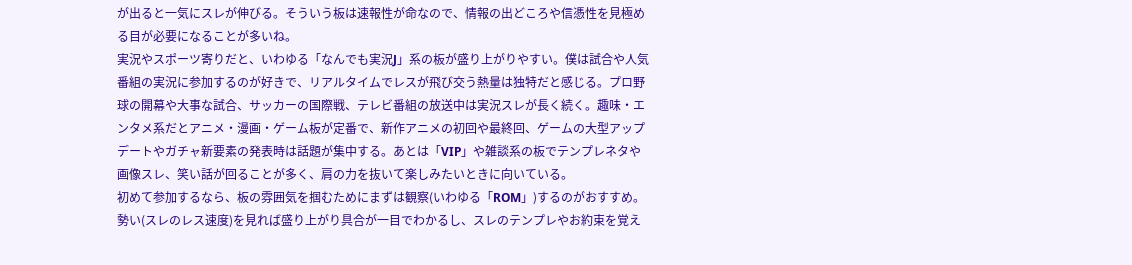が出ると一気にスレが伸びる。そういう板は速報性が命なので、情報の出どころや信憑性を見極める目が必要になることが多いね。
実況やスポーツ寄りだと、いわゆる「なんでも実況J」系の板が盛り上がりやすい。僕は試合や人気番組の実況に参加するのが好きで、リアルタイムでレスが飛び交う熱量は独特だと感じる。プロ野球の開幕や大事な試合、サッカーの国際戦、テレビ番組の放送中は実況スレが長く続く。趣味・エンタメ系だとアニメ・漫画・ゲーム板が定番で、新作アニメの初回や最終回、ゲームの大型アップデートやガチャ新要素の発表時は話題が集中する。あとは「VIP」や雑談系の板でテンプレネタや画像スレ、笑い話が回ることが多く、肩の力を抜いて楽しみたいときに向いている。
初めて参加するなら、板の雰囲気を掴むためにまずは観察(いわゆる「ROM」)するのがおすすめ。勢い(スレのレス速度)を見れば盛り上がり具合が一目でわかるし、スレのテンプレやお約束を覚え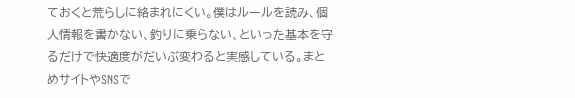ておくと荒らしに絡まれにくい。僕はルールを読み、個人情報を書かない、釣りに乗らない、といった基本を守るだけで快適度がだいぶ変わると実感している。まとめサイトやSNSで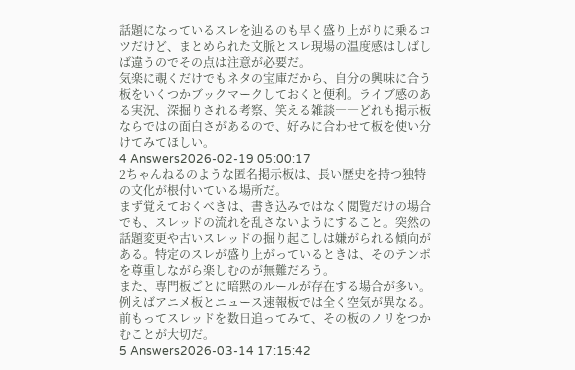話題になっているスレを辿るのも早く盛り上がりに乗るコツだけど、まとめられた文脈とスレ現場の温度感はしばしば違うのでその点は注意が必要だ。
気楽に覗くだけでもネタの宝庫だから、自分の興味に合う板をいくつかブックマークしておくと便利。ライブ感のある実況、深掘りされる考察、笑える雑談――どれも掲示板ならではの面白さがあるので、好みに合わせて板を使い分けてみてほしい。
4 Answers2026-02-19 05:00:17
2ちゃんねるのような匿名掲示板は、長い歴史を持つ独特の文化が根付いている場所だ。
まず覚えておくべきは、書き込みではなく閲覧だけの場合でも、スレッドの流れを乱さないようにすること。突然の話題変更や古いスレッドの掘り起こしは嫌がられる傾向がある。特定のスレが盛り上がっているときは、そのテンポを尊重しながら楽しむのが無難だろう。
また、専門板ごとに暗黙のルールが存在する場合が多い。例えばアニメ板とニュース速報板では全く空気が異なる。前もってスレッドを数日追ってみて、その板のノリをつかむことが大切だ。
5 Answers2026-03-14 17:15:42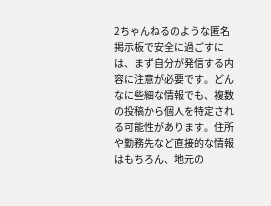2ちゃんねるのような匿名掲示板で安全に過ごすには、まず自分が発信する内容に注意が必要です。どんなに些細な情報でも、複数の投稿から個人を特定される可能性があります。住所や勤務先など直接的な情報はもちろん、地元の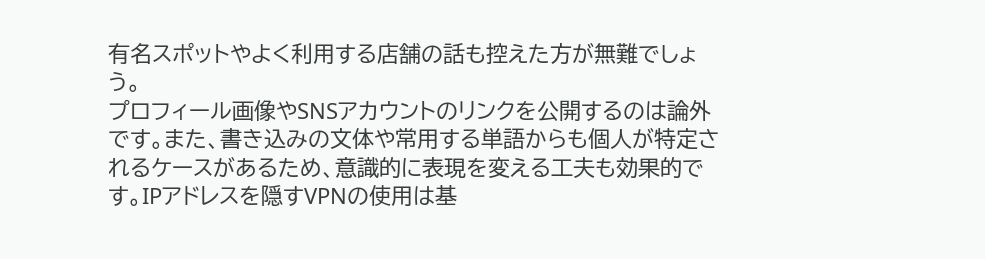有名スポットやよく利用する店舗の話も控えた方が無難でしょう。
プロフィール画像やSNSアカウントのリンクを公開するのは論外です。また、書き込みの文体や常用する単語からも個人が特定されるケースがあるため、意識的に表現を変える工夫も効果的です。IPアドレスを隠すVPNの使用は基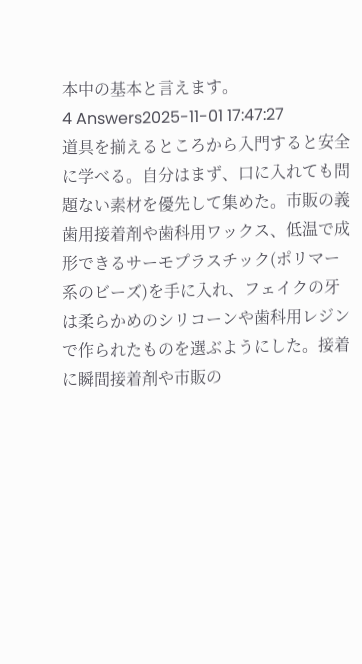本中の基本と言えます。
4 Answers2025-11-01 17:47:27
道具を揃えるところから入門すると安全に学べる。自分はまず、口に入れても問題ない素材を優先して集めた。市販の義歯用接着剤や歯科用ワックス、低温で成形できるサーモプラスチック(ポリマー系のビーズ)を手に入れ、フェイクの牙は柔らかめのシリコーンや歯科用レジンで作られたものを選ぶようにした。接着に瞬間接着剤や市販の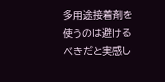多用途接着剤を使うのは避けるべきだと実感し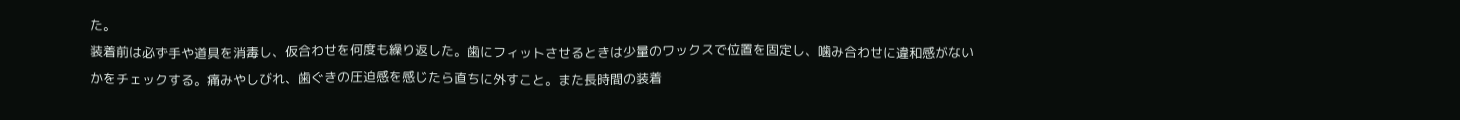た。
装着前は必ず手や道具を消毒し、仮合わせを何度も繰り返した。歯にフィットさせるときは少量のワックスで位置を固定し、噛み合わせに違和感がないかをチェックする。痛みやしびれ、歯ぐきの圧迫感を感じたら直ちに外すこと。また長時間の装着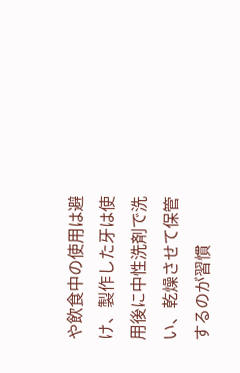や飲食中の使用は避け、製作した牙は使用後に中性洗剤で洗い、乾燥させて保管するのが習慣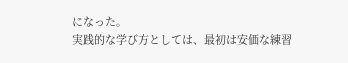になった。
実践的な学び方としては、最初は安価な練習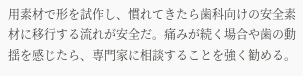用素材で形を試作し、慣れてきたら歯科向けの安全素材に移行する流れが安全だ。痛みが続く場合や歯の動揺を感じたら、専門家に相談することを強く勧める。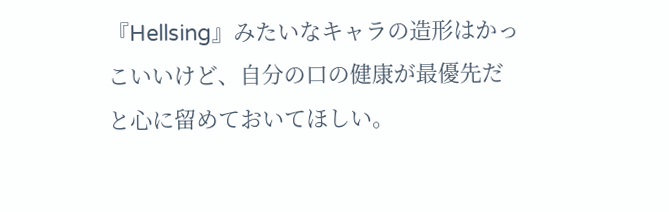『Hellsing』みたいなキャラの造形はかっこいいけど、自分の口の健康が最優先だと心に留めておいてほしい。